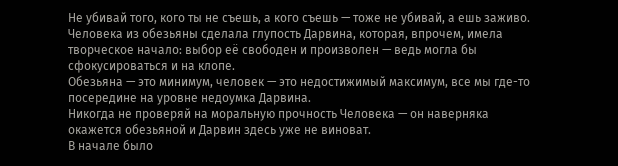Не убивай того, кого ты не съешь, а кого съешь — тоже не убивай, а ешь заживо.
Человека из обезьяны сделала глупость Дарвина, которая, впрочем, имела творческое начало: выбор её свободен и произволен — ведь могла бы сфокусироваться и на клопе.
Обезьяна — это минимум, человек — это недостижимый максимум, все мы где-то посередине на уровне недоумка Дарвина.
Никогда не проверяй на моральную прочность Человека — он наверняка окажется обезьяной и Дарвин здесь уже не виноват.
В начале было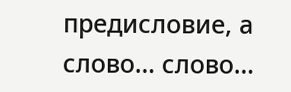предисловие, а слово… слово…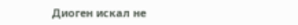Диоген искал не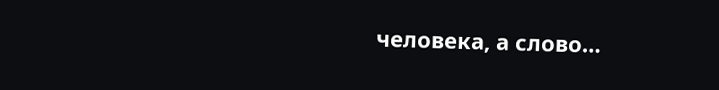человека, а слово…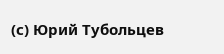(с) Юрий Тубольцев